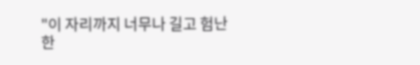"이 자리까지 너무나 길고 험난한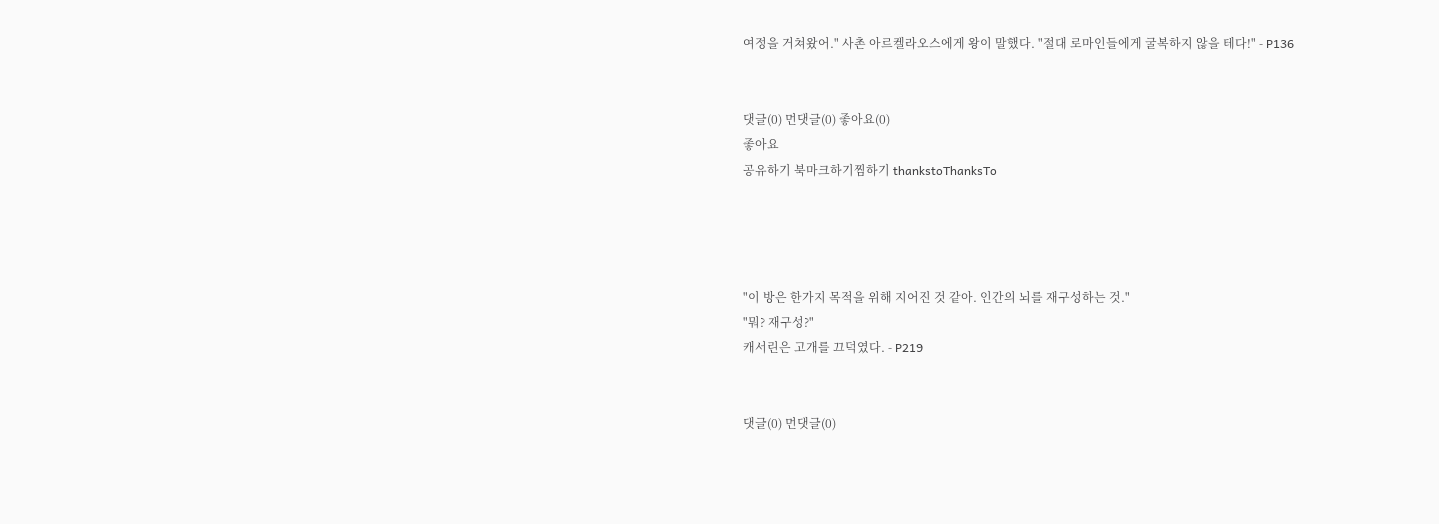여정을 거쳐왔어." 사촌 아르켈라오스에게 왕이 말했다. "절대 로마인들에게 굴복하지 않을 테다!" - P136


댓글(0) 먼댓글(0) 좋아요(0)
좋아요
공유하기 북마크하기찜하기 thankstoThanksTo




"이 방은 한가지 목적을 위해 지어진 것 같아. 인간의 뇌를 재구성하는 것."
"뭐? 재구성?"
캐서린은 고개를 끄덕였다. - P219


댓글(0) 먼댓글(0)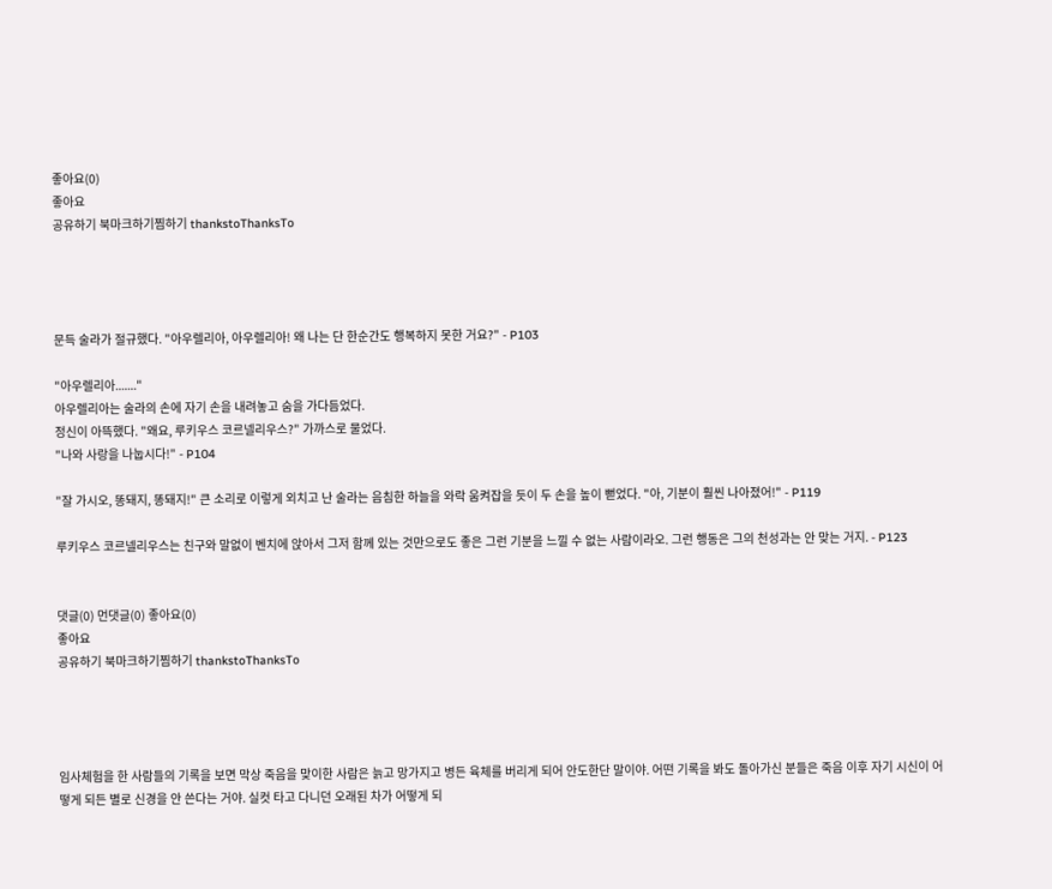좋아요(0)
좋아요
공유하기 북마크하기찜하기 thankstoThanksTo




문득 술라가 절규했다. "아우렐리아, 아우렐리아! 왜 나는 단 한순간도 행복하지 못한 거요?" - P103

"아우렐리아......."
아우렐리아는 술라의 손에 자기 손을 내려놓고 숨을 가다듬었다.
정신이 아뜩했다. "왜요, 루키우스 코르넬리우스?" 가까스로 물었다.
"나와 사랑을 나눕시다!" - P104

"잘 가시오, 똥돼지, 똥돼지!" 큰 소리로 이렇게 외치고 난 술라는 음침한 하늘을 와락 움켜잡을 듯이 두 손을 높이 뻗었다. "아, 기분이 훨씬 나아졌어!" - P119

루키우스 코르넬리우스는 친구와 말없이 벤치에 앉아서 그저 함께 있는 것만으로도 좋은 그런 기분을 느낄 수 없는 사람이라오. 그런 행동은 그의 천성과는 안 맞는 거지. - P123


댓글(0) 먼댓글(0) 좋아요(0)
좋아요
공유하기 북마크하기찜하기 thankstoThanksTo




임사체험을 한 사람들의 기록을 보면 막상 죽음을 맞이한 사람은 늙고 망가지고 병든 육체를 버리게 되어 안도한단 말이야. 어떤 기록을 봐도 돌아가신 분들은 죽음 이후 자기 시신이 어떻게 되든 별로 신경을 안 쓴다는 거야. 실컷 타고 다니던 오래된 차가 어떻게 되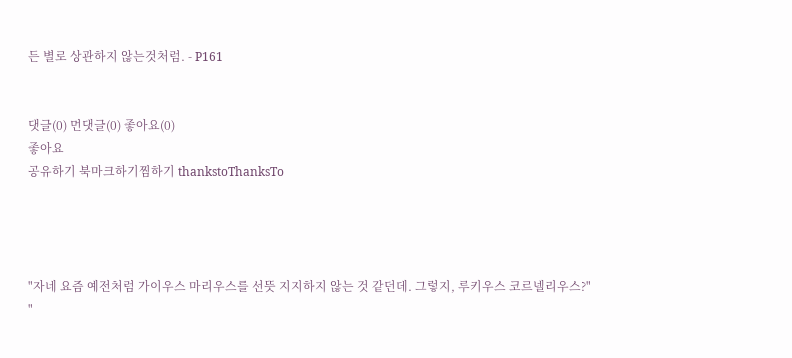든 별로 상관하지 않는것처럼. - P161


댓글(0) 먼댓글(0) 좋아요(0)
좋아요
공유하기 북마크하기찜하기 thankstoThanksTo




"자네 요즘 예전처럼 가이우스 마리우스를 선뜻 지지하지 않는 것 같던데. 그렇지, 루키우스 코르넬리우스?"
"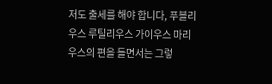저도 출세를 해야 합니다, 푸블리우스 루틸리우스 가이우스 마리우스의 편을 들면서는 그렇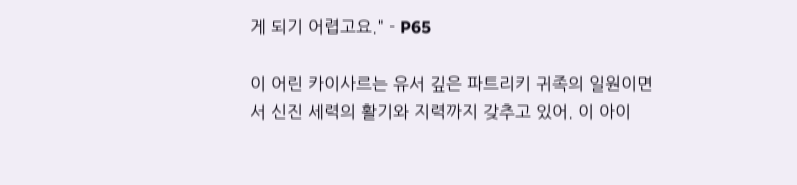게 되기 어렵고요." - P65

이 어린 카이사르는 유서 깊은 파트리키 귀족의 일원이면서 신진 세력의 활기와 지력까지 갖추고 있어. 이 아이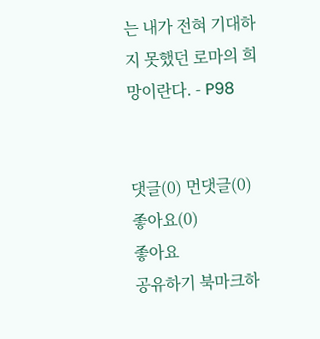는 내가 전혀 기대하지 못했던 로마의 희망이란다. - P98


댓글(0) 먼댓글(0) 좋아요(0)
좋아요
공유하기 북마크하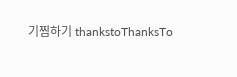기찜하기 thankstoThanksTo